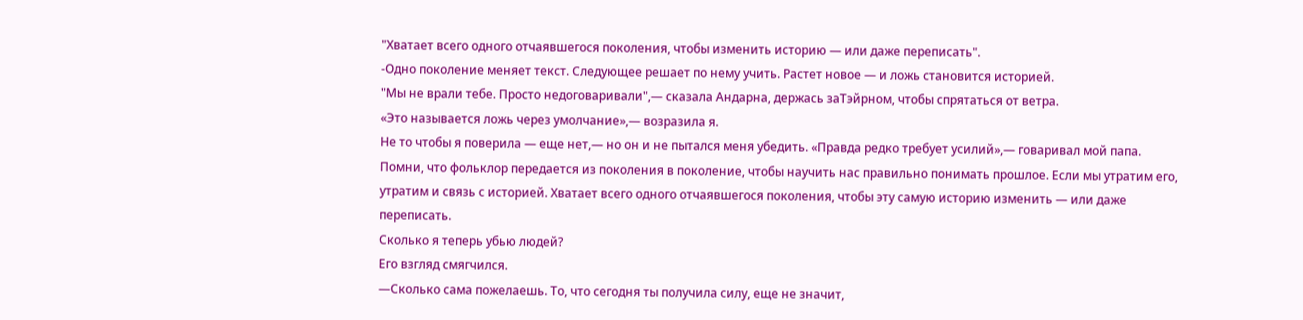"Хватает всего одного отчаявшегося поколения, чтобы изменить историю — или даже переписать".
-Одно поколение меняет текст. Следующее решает по нему учить. Растет новое — и ложь становится историей.
"Мы не врали тебе. Просто недоговаривали",— сказала Андарна, держась заТэйрном, чтобы спрятаться от ветра.
«Это называется ложь через умолчание»,— возразила я.
Не то чтобы я поверила — еще нет,— но он и не пытался меня убедить. «Правда редко требует усилий»,— говаривал мой папа.
Помни, что фольклор передается из поколения в поколение, чтобы научить нас правильно понимать прошлое. Если мы утратим его, утратим и связь с историей. Хватает всего одного отчаявшегося поколения, чтобы эту самую историю изменить — или даже переписать.
Сколько я теперь убью людей?
Его взгляд смягчился.
—Сколько сама пожелаешь. То, что сегодня ты получила силу, еще не значит,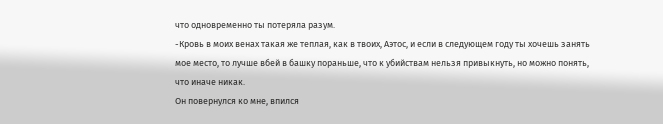что одновременно ты потеряла разум.
-Кровь в моих венах такая же теплая, как в твоих, Аэтос, и если в следующем году ты хочешь занять мое место, то лучше вбей в башку пораньше, что к убийствам нельзя привыкнуть, но можно понять, что иначе никак.
Он повернулся ко мне, впился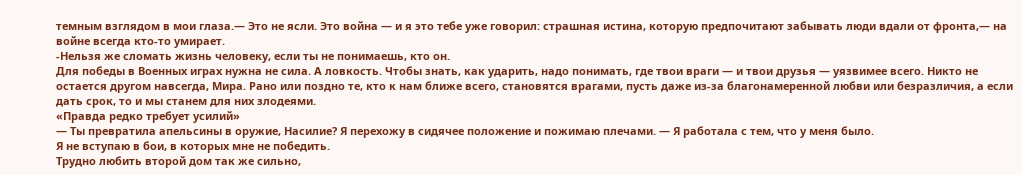темным взглядом в мои глаза.— Это не ясли. Это война — и я это тебе уже говорил: страшная истина, которую предпочитают забывать люди вдали от фронта,— на войне всегда кто-то умирает.
-Нельзя же сломать жизнь человеку, если ты не понимаешь, кто он.
Для победы в Военных играх нужна не сила. А ловкость. Чтобы знать, как ударить, надо понимать, где твои враги — и твои друзья — уязвимее всего. Никто не остается другом навсегда, Мира. Рано или поздно те, кто к нам ближе всего, становятся врагами, пусть даже из-за благонамеренной любви или безразличия, а если дать срок, то и мы станем для них злодеями.
«Правда редко требует усилий»
— Ты превратила апельсины в оружие, Насилие? Я перехожу в сидячее положение и пожимаю плечами. — Я работала с тем, что у меня было.
Я не вступаю в бои, в которых мне не победить.
Трудно любить второй дом так же сильно,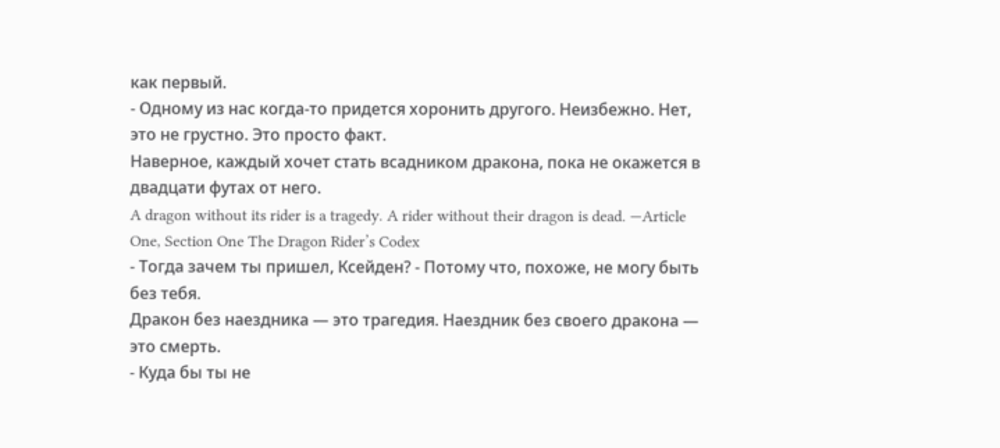как первый.
- Одному из нас когда-то придется хоронить другого. Неизбежно. Нет, это не грустно. Это просто факт.
Наверное, каждый хочет стать всадником дракона, пока не окажется в двадцати футах от него.
A dragon without its rider is a tragedy. A rider without their dragon is dead. —Article One, Section One The Dragon Rider’s Codex
- Тогда зачем ты пришел, Ксейден? - Потому что, похоже, не могу быть без тебя.
Дракон без наездника — это трагедия. Наездник без своего дракона — это смерть.
- Куда бы ты не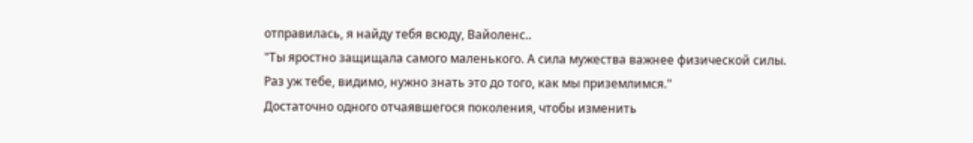отправилась, я найду тебя всюду, Вайоленс..
"Ты яростно защищала самого маленького. А сила мужества важнее физической силы. Раз уж тебе, видимо, нужно знать это до того, как мы приземлимся."
Достаточно одного отчаявшегося поколения, чтобы изменить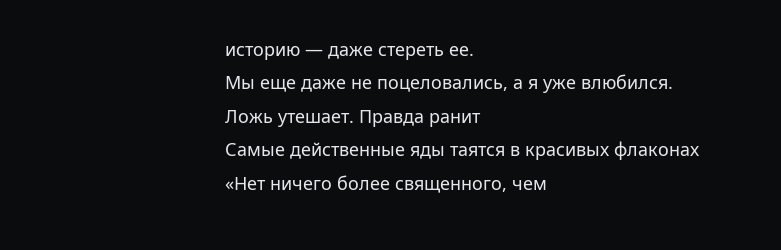историю — даже стереть ее.
Мы еще даже не поцеловались, а я уже влюбился.
Ложь утешает. Правда ранит
Самые действенные яды таятся в красивых флаконах
«Нет ничего более священного, чем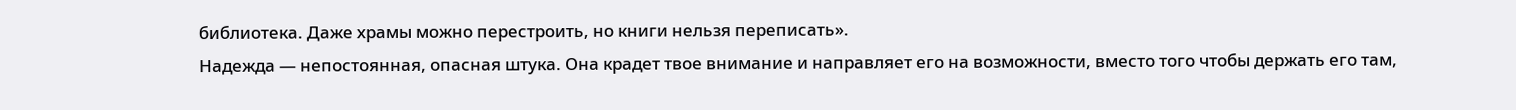библиотека. Даже храмы можно перестроить, но книги нельзя переписать».
Надежда — непостоянная, опасная штука. Она крадет твое внимание и направляет его на возможности, вместо того чтобы держать его там,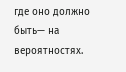где оно должно быть— на вероятностях.